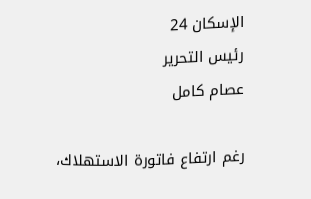الإسكان 24
رئيس التحرير
عصام كامل

رغم ارتفاع فاتورة الاستهلاك،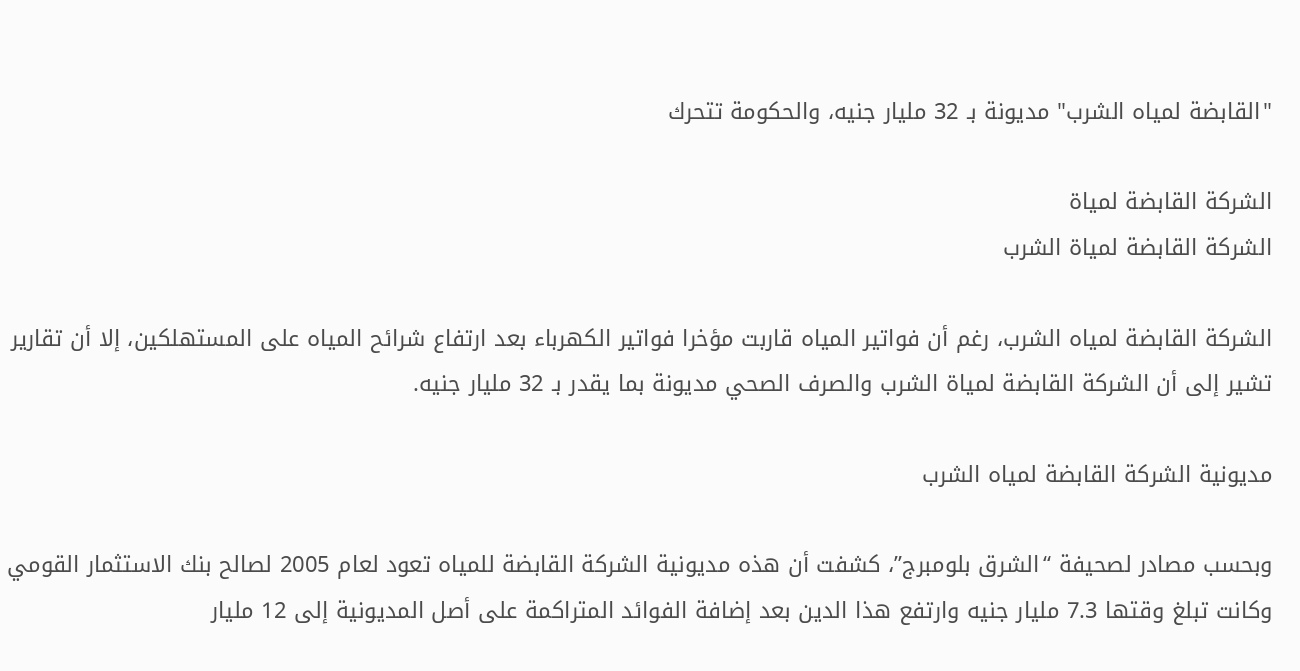"القابضة لمياه الشرب" مديونة بـ 32 مليار جنيه، والحكومة تتحرك

الشركة القابضة لمياة
الشركة القابضة لمياة الشرب

الشركة القابضة لمياه الشرب، رغم أن فواتير المياه قاربت مؤخرا فواتير الكهرباء بعد ارتفاع شرائح المياه على المستهلكين، إلا أن تقارير تشير إلى أن الشركة القابضة لمياة الشرب والصرف الصحي مديونة بما يقدر بـ 32 مليار جنيه.

مديونية الشركة القابضة لمياه الشرب

وبحسب مصادر لصحيفة “الشرق بلومبرج”، كشفت أن هذه مديونية الشركة القابضة للمياه تعود لعام 2005 لصالح بنك الاستثمار القومي وكانت تبلغ وقتها 7.3 مليار جنيه وارتفع هذا الدين بعد إضافة الفوائد المتراكمة على أصل المديونية إلى 12 مليار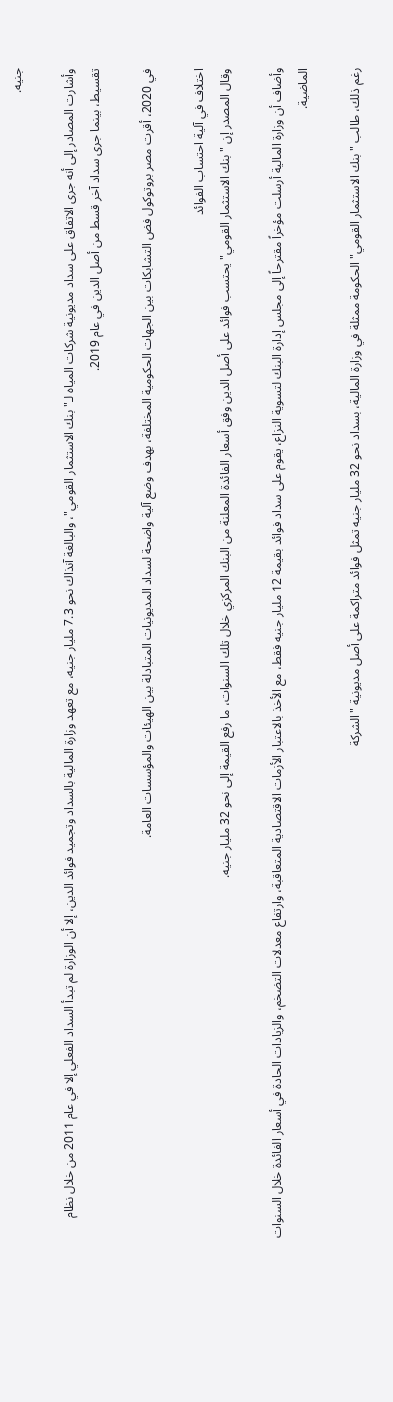جنيه.

وأشارت المصادر إلى أنه جرى الاتفاق على سداد مديونية شركات المياه لـ"بنك الاستثمار القومي"، والبالغة آنذاك نحو 7.3 مليار جنيه، مع تعهد وزارة المالية بالسداد وتجميد فوائد الدين، إلا أن الوزارة لم تبدأ السداد الفعلي إلا في عام 2011 من خلال نظام تقسيط، بينما جرى سداد آخر قسط من أصل الدين في عام 2019.

في 2020، أقرت مصر بروتوكول فض التشابكات بين الجهات الحكومية المختلفة، بهدف وضع آلية واضحة لسداد المديونيات المتبادلة بين الهيئات والمؤسسات العامة.

اختلاف في آلية احتساب الفوائد
وقال المصدر إن "بنك الاستثمار القومي" يحتسب فوائد على أصل الدين وفق أسعار الفائدة المعلنة من البنك المركزي خلال تلك السنوات، ما رفع القيمة إلى نحو 32 مليار جنيه.

وأضاف أن وزارة المالية أرسلت مؤخراً مقترحاً إلى مجلس إدارة البنك لتسوية النزاع، يقوم على سداد فوائد بقيمة 12 مليار جنيه فقط، مع الأخذ بالاعتبار الأزمات الاقتصادية المتعاقبة، وارتفاع معدلات التضخم، والزيادات الحادة في أسعار الفائدة خلال السنوات الماضية.

رغم ذلك، طالب "بنك الاستثمار القومي" الحكومة ممثلة في وزارة المالية، بسداد نحو 32 مليار جنيه تمثل فوائد متراكمة على أصل مديونية "الشركة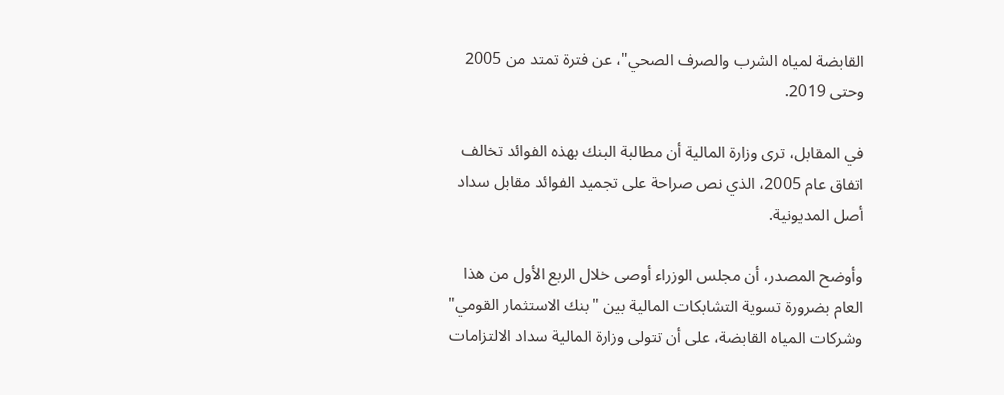القابضة لمياه الشرب والصرف الصحي"، عن فترة تمتد من 2005 وحتى 2019.

في المقابل، ترى وزارة المالية أن مطالبة البنك بهذه الفوائد تخالف اتفاق عام 2005، الذي نص صراحة على تجميد الفوائد مقابل سداد أصل المديونية.

وأوضح المصدر، أن مجلس الوزراء أوصى خلال الربع الأول من هذا العام بضرورة تسوية التشابكات المالية بين "بنك الاستثمار القومي" وشركات المياه القابضة، على أن تتولى وزارة المالية سداد الالتزامات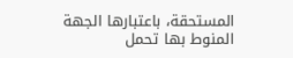المستحقة، باعتبارها الجهة المنوط بها تحمل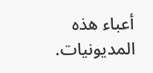أعباء هذه المديونيات.